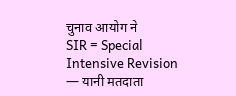चुनाव आयोग ने
SIR = Special Intensive Revision — यानी मतदाता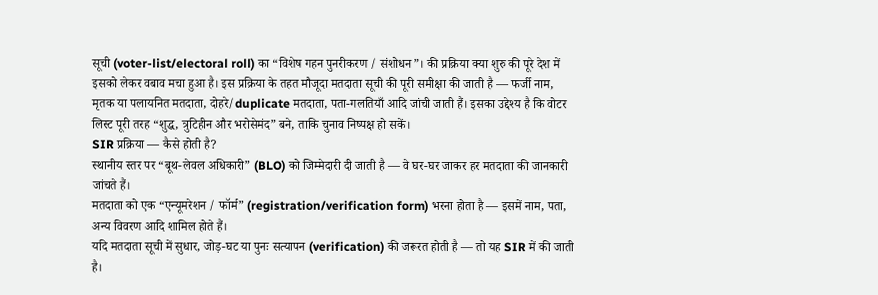सूची (voter-list/electoral roll) का “विशेष गहन पुनरीकरण / संशोधन”। की प्रक्रिया क्या शुरु की पूरे देश में इसको लेकर वबाव मचा हुआ है। इस प्रक्रिया के तहत मौजूदा मतदाता सूची की पूरी समीक्षा की जाती है — फर्जी नाम, मृतक या पलायनित मतदाता, दोहरे/duplicate मतदाता, पता-गलतियाँ आदि जांची जाती हैं। इसका उद्देश्य है कि वोटर लिस्ट पूरी तरह “शुद्ध, त्रुटिहीन और भरोसेमंद” बने, ताकि चुनाव निष्पक्ष हो सकें।
SIR प्रक्रिया — कैसे होती है?
स्थानीय स्तर पर “बूथ-लेवल अधिकारी” (BLO) को जिम्मेदारी दी जाती है — वे घर-घर जाकर हर मतदाता की जानकारी जांचते हैं।
मतदाता को एक “एन्यूमरेशन / फॉर्म” (registration/verification form) भरना होता है — इसमें नाम, पता, अन्य विवरण आदि शामिल होते हैं।
यदि मतदाता सूची में सुधार, जोड़-घट या पुनः सत्यापन (verification) की जरूरत होती है — तो यह SIR में की जाती है।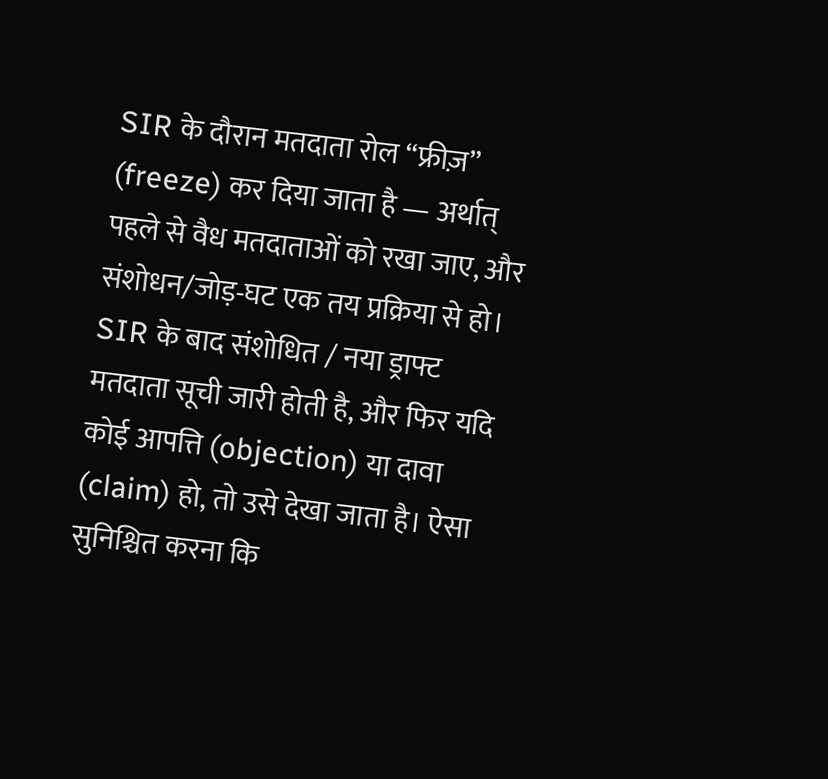SIR के दौरान मतदाता रोल “फ्रीज़” (freeze) कर दिया जाता है — अर्थात् पहले से वैध मतदाताओं को रखा जाए, और संशोधन/जोड़-घट एक तय प्रक्रिया से हो।
SIR के बाद संशोधित / नया ड्राफ्ट मतदाता सूची जारी होती है, और फिर यदि कोई आपत्ति (objection) या दावा (claim) हो, तो उसे देखा जाता है। ऐसा सुनिश्चित करना कि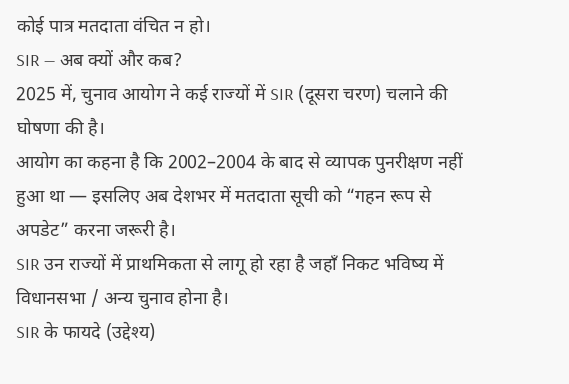कोई पात्र मतदाता वंचित न हो।
SIR — अब क्यों और कब?
2025 में, चुनाव आयोग ने कई राज्यों में SIR (दूसरा चरण) चलाने की घोषणा की है।
आयोग का कहना है कि 2002–2004 के बाद से व्यापक पुनरीक्षण नहीं हुआ था — इसलिए अब देशभर में मतदाता सूची को “गहन रूप से अपडेट” करना जरूरी है।
SIR उन राज्यों में प्राथमिकता से लागू हो रहा है जहाँ निकट भविष्य में विधानसभा / अन्य चुनाव होना है।
SIR के फायदे (उद्देश्य)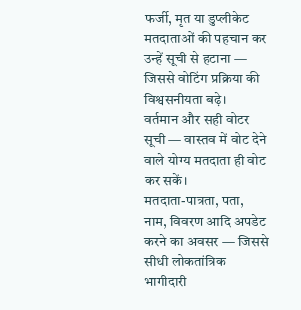फर्जी, मृत या डुप्लीकेट मतदाताओं की पहचान कर उन्हें सूची से हटाना — जिससे वोटिंग प्रक्रिया की विश्वसनीयता बढ़े।
वर्तमान और सही वोटर सूची — वास्तव में वोट देने वाले योग्य मतदाता ही वोट कर सकें।
मतदाता-पात्रता, पता, नाम, विवरण आदि अपडेट करने का अवसर — जिससे सीधी लोकतांत्रिक भागीदारी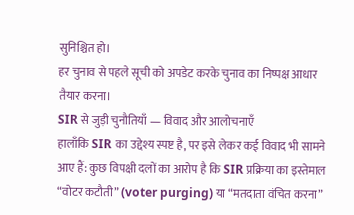सुनिश्चित हो।
हर चुनाव से पहले सूची को अपडेट करके चुनाव का निष्पक्ष आधार तैयार करना।
SIR से जुड़ी चुनौतियाँ — विवाद और आलोचनाएँ
हालाँकि SIR का उद्देश्य स्पष्ट है, पर इसे लेकर कई विवाद भी सामने आए हैं: कुछ विपक्षी दलों का आरोप है कि SIR प्रक्रिया का इस्तेमाल “वोटर कटौती” (voter purging) या “मतदाता वंचित करना”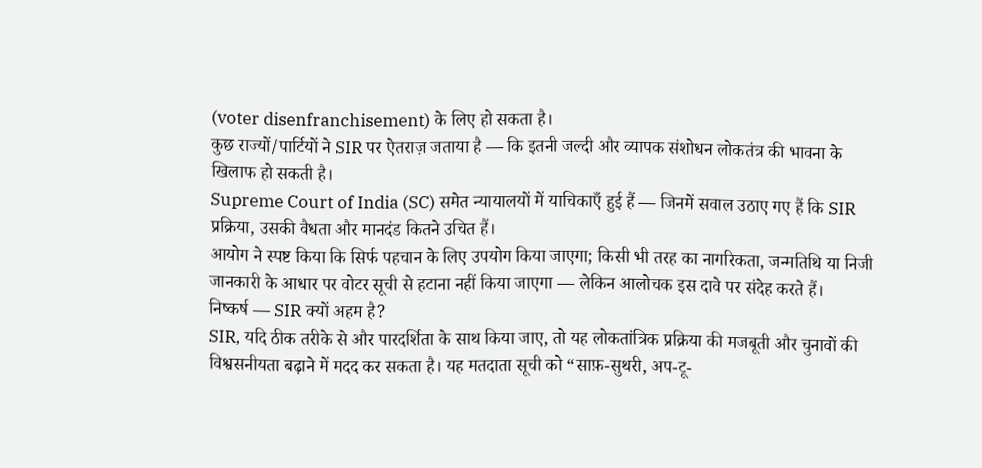(voter disenfranchisement) के लिए हो सकता है।
कुछ राज्यों/पार्टियों ने SIR पर ऐतराज़ जताया है — कि इतनी जल्दी और व्यापक संशोधन लोकतंत्र की भावना के खिलाफ हो सकती है।
Supreme Court of India (SC) समेत न्यायालयों में याचिकाएँ हुई हैं — जिनमें सवाल उठाए गए हैं कि SIR प्रक्रिया, उसकी वैधता और मानदंड कितने उचित हैं।
आयोग ने स्पष्ट किया कि सिर्फ पहचान के लिए उपयोग किया जाएगा; किसी भी तरह का नागरिकता, जन्मतिथि या निजी जानकारी के आधार पर वोटर सूची से हटाना नहीं किया जाएगा — लेकिन आलोचक इस दावे पर संदेह करते हैं।
निष्कर्ष — SIR क्यों अहम है?
SIR, यदि ठीक तरीके से और पारदर्शिता के साथ किया जाए, तो यह लोकतांत्रिक प्रक्रिया की मजबूती और चुनावों की विश्वसनीयता बढ़ाने में मदद कर सकता है। यह मतदाता सूची को “साफ़-सुथरी, अप-टू-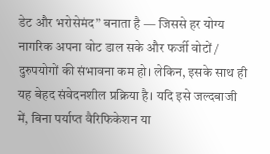डेट और भरोसेमंद” बनाता है — जिससे हर योग्य नागरिक अपना वोट डाल सके और फर्जी वोटों / दुरुपयोगों की संभावना कम हो। लेकिन, इसके साथ ही यह बेहद संवेदनशील प्रक्रिया है। यदि इसे जल्दबाजी में, बिना पर्याप्त वैरिफिकेशन या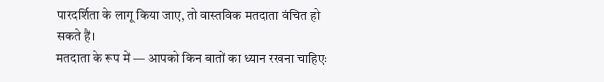पारदर्शिता के लागू किया जाए, तो वास्तविक मतदाता वंचित हो सकते हैं।
मतदाता के रूप में — आपको किन बातों का ध्यान रखना चाहिएः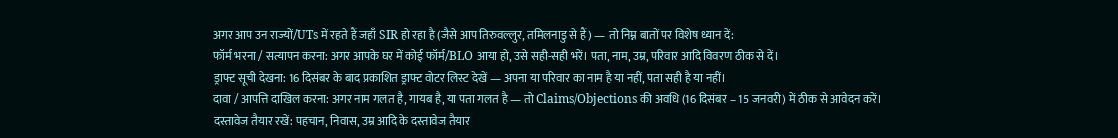अगर आप उन राज्यों/UTs में रहते हैं जहाँ SIR हो रहा है (जैसे आप तिरुवल्लुर, तमिलनाडु से हैं) — तो निम्न बातों पर विशेष ध्यान दें:
फॉर्म भरना / सत्यापन करना: अगर आपके घर में कोई फॉर्म/BLO आया हो, उसे सही-सही भरें। पता, नाम, उम्र, परिवार आदि विवरण ठीक से दें।
ड्राफ्ट सूची देखना: 16 दिसंबर के बाद प्रकाशित ड्राफ्ट वोटर लिस्ट देखें — अपना या परिवार का नाम है या नहीं, पता सही है या नहीं।
दावा / आपत्ति दाखिल करना: अगर नाम गलत है, गायब है, या पता गलत है — तो Claims/Objections की अवधि (16 दिसंबर – 15 जनवरी) में ठीक से आवेदन करें।
दस्तावेज तैयार रखें: पहचान, निवास, उम्र आदि के दस्तावेज तैयार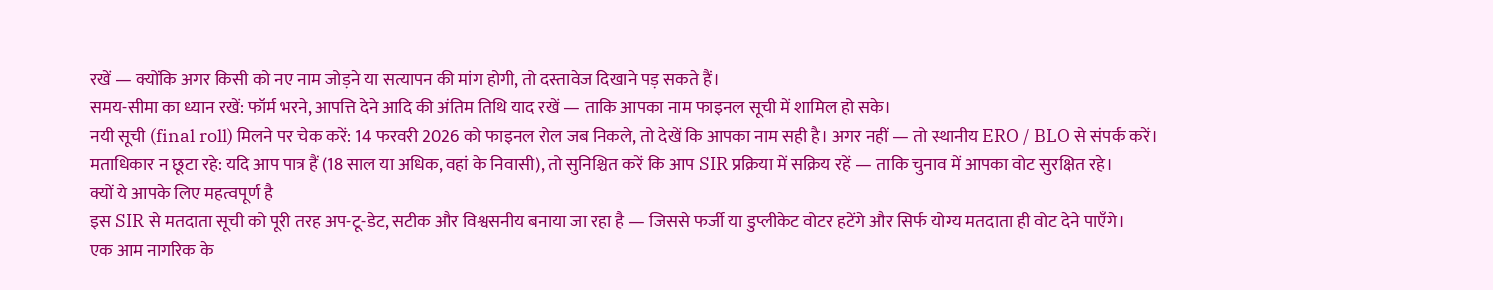रखें — क्योंकि अगर किसी को नए नाम जोड़ने या सत्यापन की मांग होगी, तो दस्तावेज दिखाने पड़ सकते हैं।
समय-सीमा का ध्यान रखें: फॉर्म भरने, आपत्ति देने आदि की अंतिम तिथि याद रखें — ताकि आपका नाम फाइनल सूची में शामिल हो सके।
नयी सूची (final roll) मिलने पर चेक करें: 14 फरवरी 2026 को फाइनल रोल जब निकले, तो देखें कि आपका नाम सही है। अगर नहीं — तो स्थानीय ERO / BLO से संपर्क करें।
मताधिकार न छूटा रहे: यदि आप पात्र हैं (18 साल या अधिक, वहां के निवासी), तो सुनिश्चित करें कि आप SIR प्रक्रिया में सक्रिय रहें — ताकि चुनाव में आपका वोट सुरक्षित रहे।
क्यों ये आपके लिए महत्वपूर्ण है
इस SIR से मतदाता सूची को पूरी तरह अप-टू-डेट, सटीक और विश्वसनीय बनाया जा रहा है — जिससे फर्जी या डुप्लीकेट वोटर हटेंगे और सिर्फ योग्य मतदाता ही वोट देने पाएँगे।
एक आम नागरिक के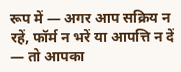रूप में — अगर आप सक्रिय न रहें, फॉर्म न भरें या आपत्ति न दें — तो आपका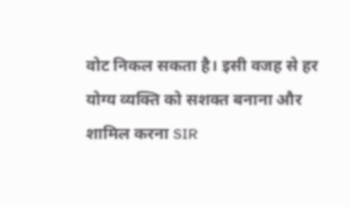वोट निकल सकता है। इसी वजह से हर योग्य व्यक्ति को सशक्त बनाना और शामिल करना SIR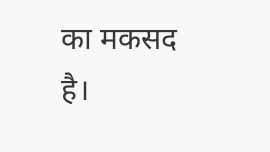का मकसद है।